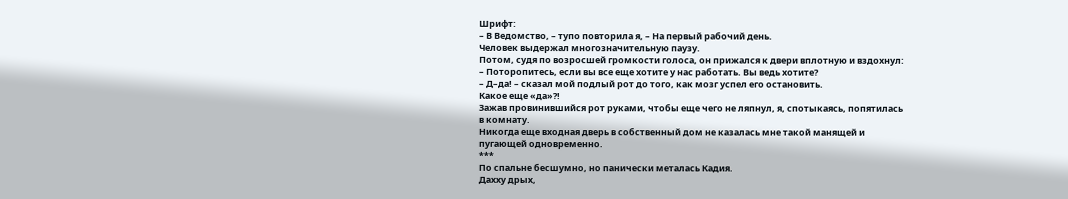Шрифт:
– В Ведомство, – тупо повторила я, – На первый рабочий день.
Человек выдержал многозначительную паузу.
Потом, судя по возросшей громкости голоса, он прижался к двери вплотную и вздохнул:
– Поторопитесь, если вы все еще хотите у нас работать. Вы ведь хотите?
– Д–да! – сказал мой подлый рот до того, как мозг успел его остановить.
Какое еще «да»?!
Зажав провинившийся рот руками, чтобы еще чего не ляпнул, я, спотыкаясь, попятилась в комнату.
Никогда еще входная дверь в собственный дом не казалась мне такой манящей и пугающей одновременно.
***
По спальне бесшумно, но панически металась Кадия.
Дахху дрых,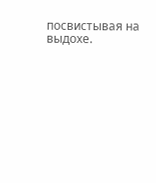посвистывая на выдохе.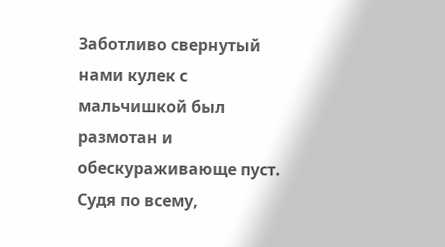Заботливо свернутый нами кулек с мальчишкой был размотан и обескураживающе пуст. Судя по всему,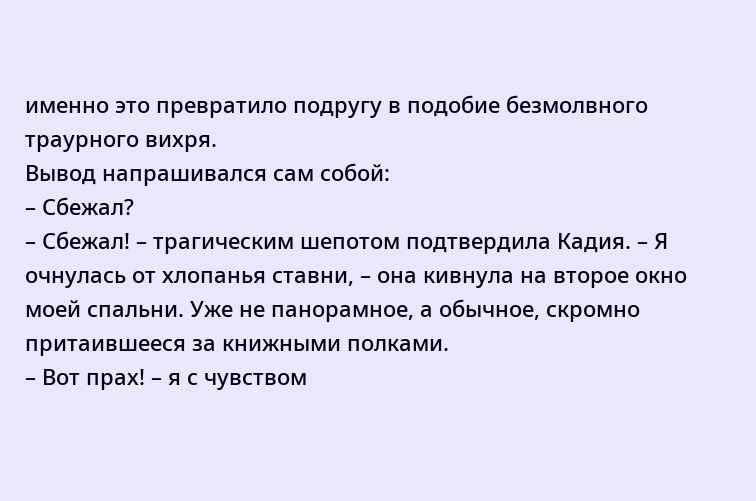именно это превратило подругу в подобие безмолвного траурного вихря.
Вывод напрашивался сам собой:
– Сбежал?
– Сбежал! – трагическим шепотом подтвердила Кадия. – Я очнулась от хлопанья ставни, – она кивнула на второе окно моей спальни. Уже не панорамное, а обычное, скромно притаившееся за книжными полками.
– Вот прах! – я с чувством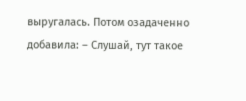выругалась. Потом озадаченно добавила: – Слушай, тут такое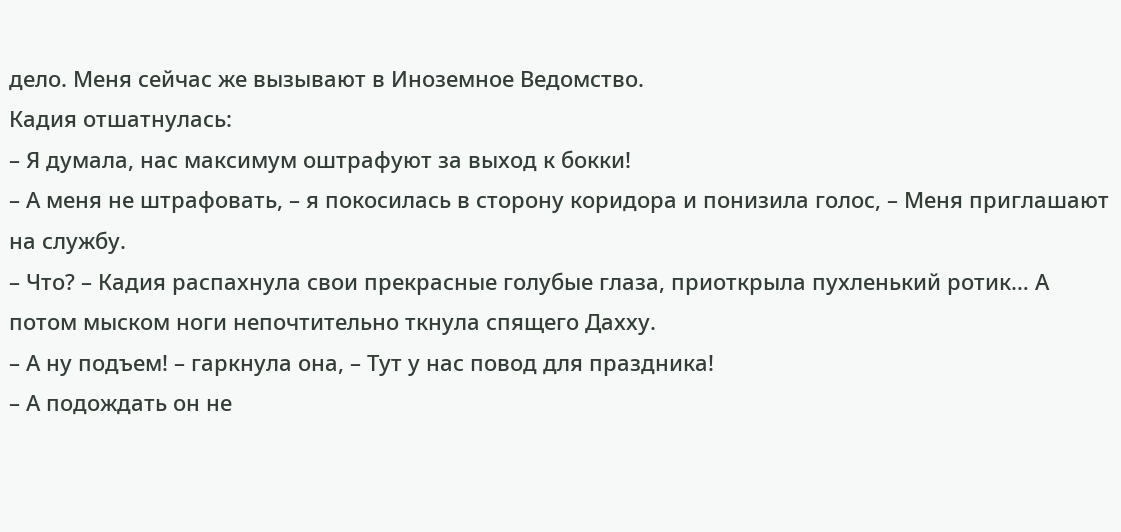дело. Меня сейчас же вызывают в Иноземное Ведомство.
Кадия отшатнулась:
– Я думала, нас максимум оштрафуют за выход к бокки!
– А меня не штрафовать, – я покосилась в сторону коридора и понизила голос, – Меня приглашают на службу.
– Что? – Кадия распахнула свои прекрасные голубые глаза, приоткрыла пухленький ротик… А потом мыском ноги непочтительно ткнула спящего Дахху.
– А ну подъем! – гаркнула она, – Тут у нас повод для праздника!
– А подождать он не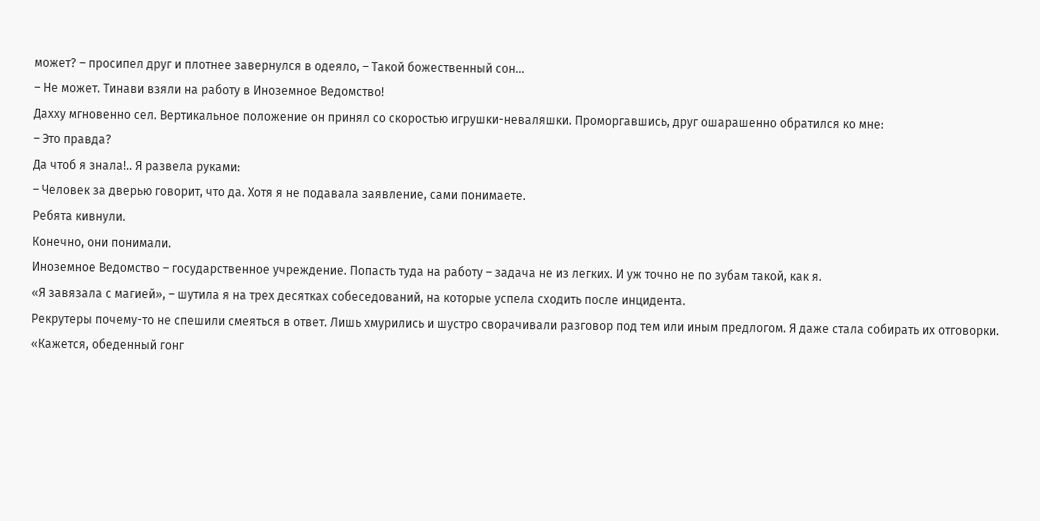может? – просипел друг и плотнее завернулся в одеяло, – Такой божественный сон…
– Не может. Тинави взяли на работу в Иноземное Ведомство!
Дахху мгновенно сел. Вертикальное положение он принял со скоростью игрушки-неваляшки. Проморгавшись, друг ошарашенно обратился ко мне:
– Это правда?
Да чтоб я знала!.. Я развела руками:
– Человек за дверью говорит, что да. Хотя я не подавала заявление, сами понимаете.
Ребята кивнули.
Конечно, они понимали.
Иноземное Ведомство – государственное учреждение. Попасть туда на работу – задача не из легких. И уж точно не по зубам такой, как я.
«Я завязала с магией», – шутила я на трех десятках собеседований, на которые успела сходить после инцидента.
Рекрутеры почему-то не спешили смеяться в ответ. Лишь хмурились и шустро сворачивали разговор под тем или иным предлогом. Я даже стала собирать их отговорки. «Кажется, обеденный гонг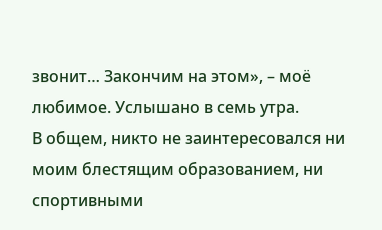звонит… Закончим на этом», – моё любимое. Услышано в семь утра.
В общем, никто не заинтересовался ни моим блестящим образованием, ни спортивными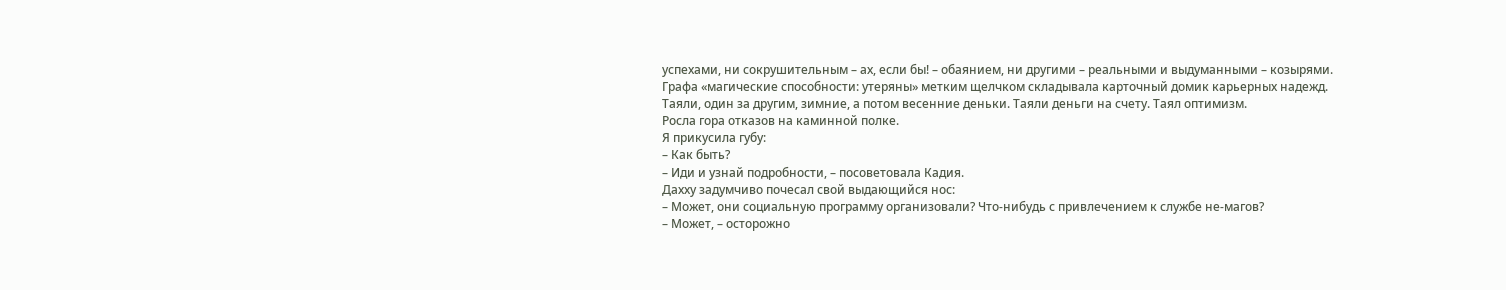успехами, ни сокрушительным – ах, если бы! – обаянием, ни другими – реальными и выдуманными – козырями. Графа «магические способности: утеряны» метким щелчком складывала карточный домик карьерных надежд. Таяли, один за другим, зимние, а потом весенние деньки. Таяли деньги на счету. Таял оптимизм.
Росла гора отказов на каминной полке.
Я прикусила губу:
– Как быть?
– Иди и узнай подробности, – посоветовала Кадия.
Дахху задумчиво почесал свой выдающийся нос:
– Может, они социальную программу организовали? Что-нибудь с привлечением к службе не-магов?
– Может, – осторожно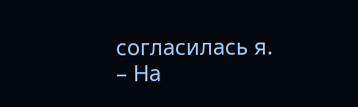согласилась я.
– На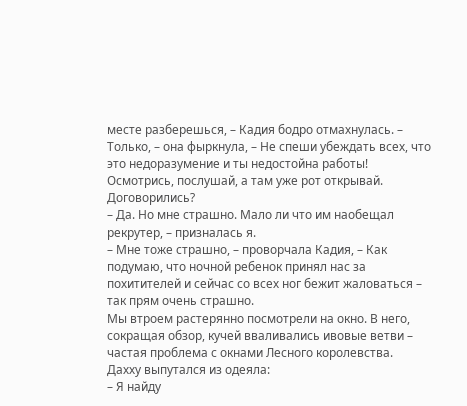месте разберешься, – Кадия бодро отмахнулась. – Только, – она фыркнула, – Не спеши убеждать всех, что это недоразумение и ты недостойна работы! Осмотрись, послушай, а там уже рот открывай. Договорились?
– Да. Но мне страшно. Мало ли что им наобещал рекрутер, – призналась я.
– Мне тоже страшно, – проворчала Кадия, – Как подумаю, что ночной ребенок принял нас за похитителей и сейчас со всех ног бежит жаловаться – так прям очень страшно.
Мы втроем растерянно посмотрели на окно. В него, сокращая обзор, кучей вваливались ивовые ветви – частая проблема с окнами Лесного королевства.
Дахху выпутался из одеяла:
– Я найду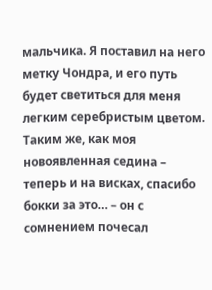мальчика. Я поставил на него метку Чондра, и его путь будет светиться для меня легким серебристым цветом. Таким же, как моя новоявленная седина – теперь и на висках, спасибо бокки за это… – он с сомнением почесал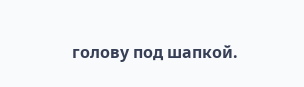голову под шапкой.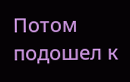Потом подошел к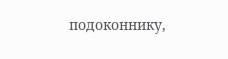подоконнику,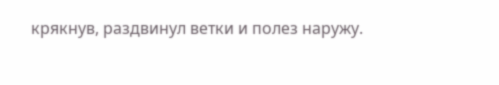крякнув, раздвинул ветки и полез наружу.